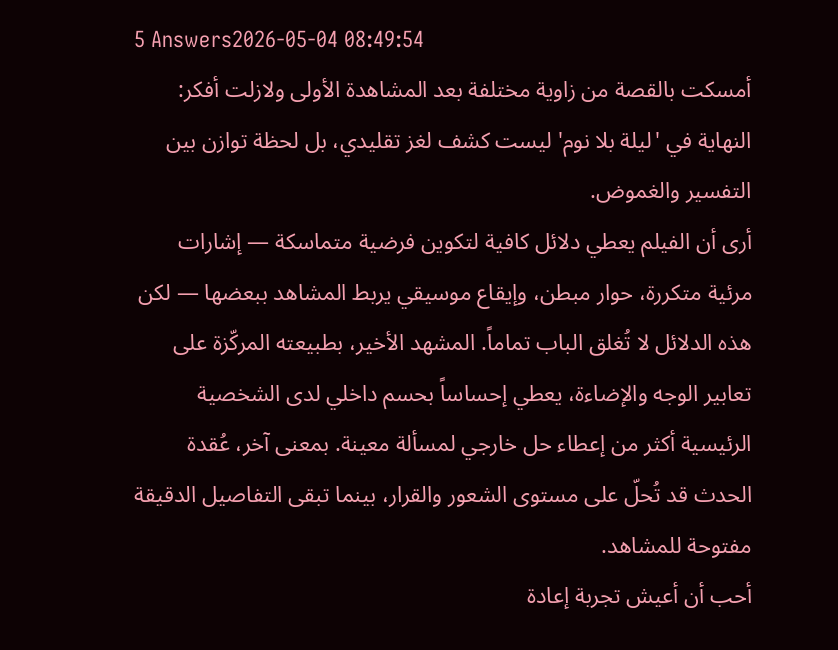5 Answers2026-05-04 08:49:54
أمسكت بالقصة من زاوية مختلفة بعد المشاهدة الأولى ولازلت أفكر: النهاية في 'ليلة بلا نوم' ليست كشف لغز تقليدي، بل لحظة توازن بين التفسير والغموض.
أرى أن الفيلم يعطي دلائل كافية لتكوين فرضية متماسكة — إشارات مرئية متكررة، حوار مبطن، وإيقاع موسيقي يربط المشاهد ببعضها — لكن هذه الدلائل لا تُغلق الباب تماماً. المشهد الأخير، بطبيعته المركّزة على تعابير الوجه والإضاءة، يعطي إحساساً بحسم داخلي لدى الشخصية الرئيسية أكثر من إعطاء حل خارجي لمسألة معينة. بمعنى آخر، عُقدة الحدث قد تُحلّ على مستوى الشعور والقرار، بينما تبقى التفاصيل الدقيقة مفتوحة للمشاهد.
أحب أن أعيش تجربة إعادة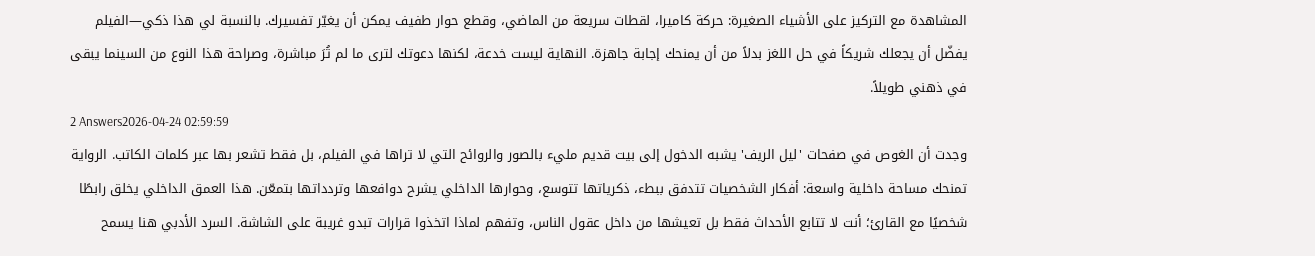المشاهدة مع التركيز على الأشياء الصغيرة: حركة كاميرا، لقطات سريعة من الماضي، وقطع حوار طفيف يمكن أن يغيّر تفسيرك. بالنسبة لي هذا ذكي—الفيلم يفضّل أن يجعلك شريكاً في حل اللغز بدلاً من أن يمنحك إجابة جاهزة. النهاية ليست خدعة، لكنها دعوتك لترى ما لم تُرَ مباشرة، وصراحة هذا النوع من السينما يبقى في ذهني طويلاً.
2 Answers2026-04-24 02:59:59
وجدت أن الغوص في صفحات 'ليل الريف' يشبه الدخول إلى بيت قديم مليء بالصور والروائح التي لا تراها في الفيلم، بل فقط تشعر بها عبر كلمات الكاتب. الرواية تمنحك مساحة داخلية واسعة: أفكار الشخصيات تتدفق ببطء، ذكرياتها تتوسع، وحوارها الداخلي يشرح دوافعها وتردداتها بتمعّن. هذا العمق الداخلي يخلق رابطًا شخصيًا مع القارئ؛ أنت لا تتابع الأحداث فقط بل تعيشها من داخل عقول الناس، وتفهم لماذا اتخذوا قرارات تبدو غريبة على الشاشة. السرد الأدبي هنا يسمح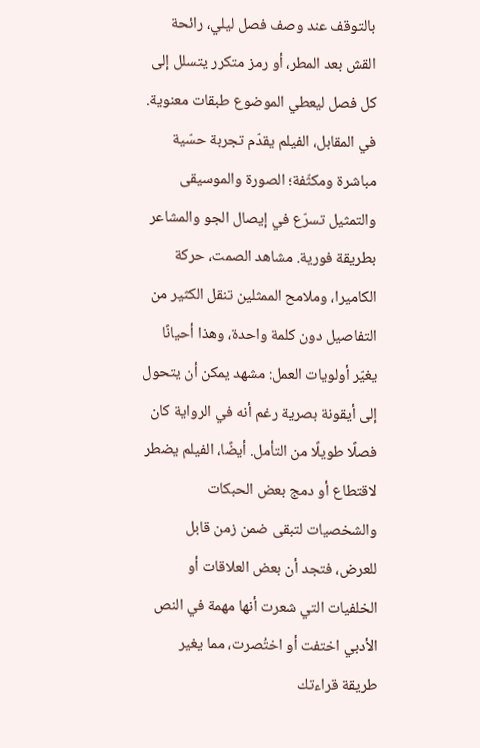بالتوقف عند وصف فصل ليلي، رائحة القش بعد المطر، أو رمز متكرر يتسلل إلى كل فصل ليعطي الموضوع طبقات معنوية.
في المقابل، الفيلم يقدّم تجربة حسّية مباشرة ومكثّفة؛ الصورة والموسيقى والتمثيل تسرّع في إيصال الجو والمشاعر بطريقة فورية. مشاهد الصمت، حركة الكاميرا، وملامح الممثلين تنقل الكثير من التفاصيل دون كلمة واحدة، وهذا أحيانًا يغيّر أولويات العمل: مشهد يمكن أن يتحول إلى أيقونة بصرية رغم أنه في الرواية كان فصلًا طويلًا من التأمل. أيضًا، الفيلم يضطر لاقتطاع أو دمج بعض الحبكات والشخصيات لتبقى ضمن زمن قابل للعرض، فتجد أن بعض العلاقات أو الخلفيات التي شعرت أنها مهمة في النص الأدبي اختفت أو اختُصرت، مما يغير طريقة قراءتك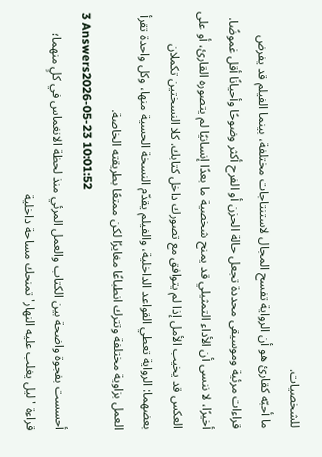للشخصيات.
ما أحبّه كقارئ هو أن الرواية تفسح المجال لاستنتاجات مختلفة، بينما الفيلم قد يفرض قراءات مرئية وموسيقى محددة تجعل حالة الحزن أو الفرح أكثر وضوحًا وأحيانًا أقل غموضًا. أخيرًا، لا ننسى أن الأداء التمثيلي قد يمنح شخصية ما بعدًا إنسانيًا لم يتصوره القارئ، أو على العكس قد يخيب الأمل إذا لم يتوافق مع تصورك داخل كتابك. كلا النسختين تكملان بعضهما: الرواية تعطي القواعد الداخلية، والفيلم يقدّم النسخة الحسية منها، وكل واحدة تقرأ العمل بزاوية مختلفة وتترك انطباعًا مغايرًا لكن ممتعًا بطريقته الخاصة.
3 Answers2026-05-23 10:01:52
أحسست بفجوة واضحة بين الكتاب والعمل المرئي منذ لحظة الانغماس في كلٍ منهما؛ قراءة 'ليل يغلب عليه النهار' تمنحك مساحة داخلية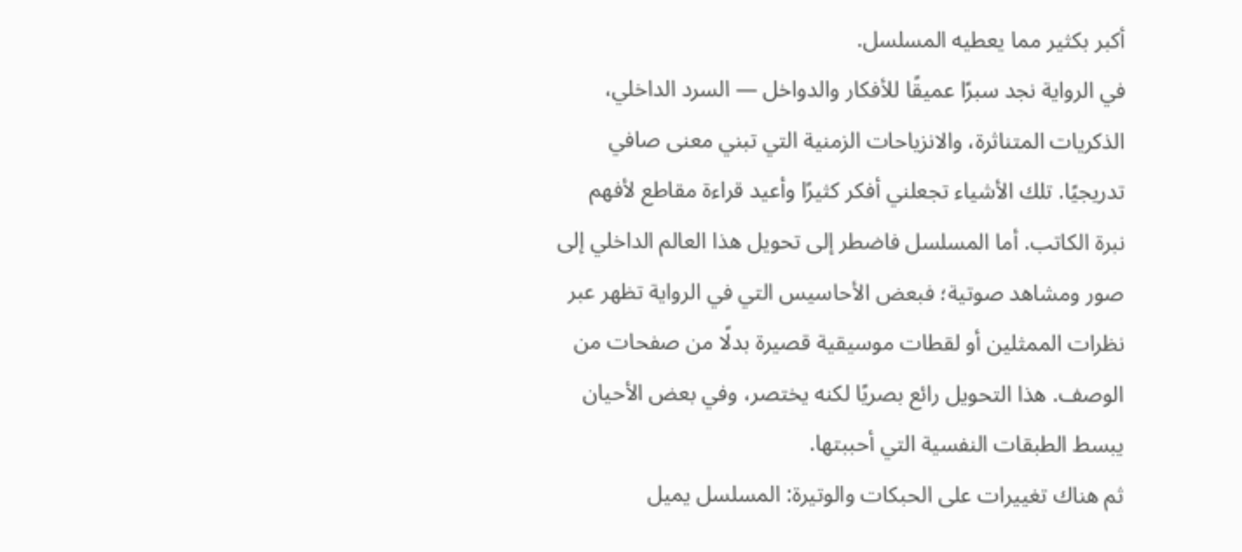أكبر بكثير مما يعطيه المسلسل.
في الرواية نجد سبرًا عميقًا للأفكار والدواخل — السرد الداخلي، الذكريات المتناثرة، والانزياحات الزمنية التي تبني معنى صافي تدريجيًا. تلك الأشياء تجعلني أفكر كثيرًا وأعيد قراءة مقاطع لأفهم نبرة الكاتب. أما المسلسل فاضطر إلى تحويل هذا العالم الداخلي إلى صور ومشاهد صوتية؛ فبعض الأحاسيس التي في الرواية تظهر عبر نظرات الممثلين أو لقطات موسيقية قصيرة بدلًا من صفحات من الوصف. هذا التحويل رائع بصريًا لكنه يختصر، وفي بعض الأحيان يبسط الطبقات النفسية التي أحببتها.
ثم هناك تغييرات على الحبكات والوتيرة: المسلسل يميل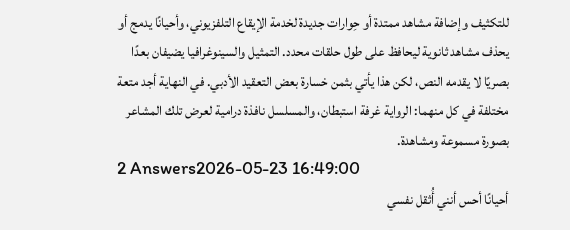للتكثيف وإضافة مشاهد ممتدة أو حِوارات جديدة لخدمة الإيقاع التلفزيوني، وأحيانًا يدمج أو يحذف مشاهد ثانوية ليحافظ على طول حلقات محدد. التمثيل والسينوغرافيا يضيفان بعدًا بصريًا لا يقدمه النص، لكن هذا يأتي بثمن خسارة بعض التعقيد الأدبي. في النهاية أجد متعة مختلفة في كل منهما: الرواية غرفة استبطان، والمسلسل نافذة درامية لعرض تلك المشاعر بصورة مسموعة ومشاهدة.
2 Answers2026-05-23 16:49:00
أحيانًا أحس أنني أُثقل نفسي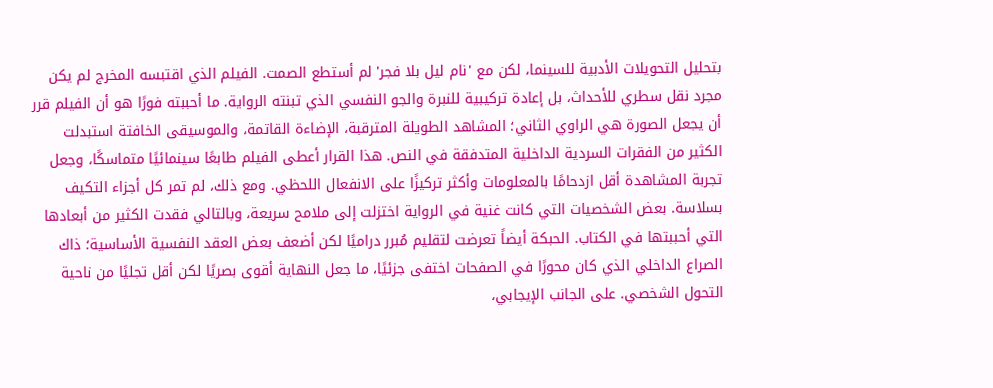بتحليل التحويلات الأدبية للسينما، لكن مع 'نام ليل بلا فجر' لم أستطع الصمت. الفيلم الذي اقتبسه المخرج لم يكن مجرد نقل سطري للأحداث، بل إعادة تركيبية للنبرة والجو النفسي الذي تبنته الرواية. ما أحببته فورًا هو أن الفيلم قرر أن يجعل الصورة هي الراوي الثاني؛ المشاهد الطويلة المترقبة، الإضاءة القاتمة، والموسيقى الخافتة استبدلت الكثير من الفقرات السردية الداخلية المتدفقة في النص. هذا القرار أعطى الفيلم طابعًا سينمائيًا متماسكًا، وجعل تجربة المشاهدة أقل ازدحامًا بالمعلومات وأكثر تركيزًا على الانفعال اللحظي. ومع ذلك، لم تمر كل أجزاء التكيف بسلاسة. بعض الشخصيات التي كانت غنية في الرواية اختزلت إلى ملامح سريعة، وبالتالي فقدت الكثير من أبعادها التي أحببتها في الكتاب. الحبكة أيضاً تعرضت لتقليم مُبرر دراميًا لكن أضعف بعض العقد النفسية الأساسية؛ ذاك الصراع الداخلي الذي كان محورًا في الصفحات اختفى جزئيًا، ما جعل النهاية أقوى بصريًا لكن أقل تجليًا من ناحية التحول الشخصي. على الجانب الإيجابي،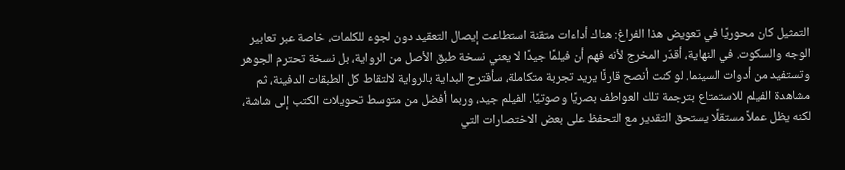التمثيل كان محوريًا في تعويض هذا الفراغ: هناك أداءات متقنة استطاعت إيصال التعقيد دون لجوء للكلمات، خاصة عبر تعابير الوجه والسكوت. في النهاية، أقدّر المخرج لأنه فهم أن فيلمًا جيدًا لا يعني نسخة طبق الأصل من الرواية، بل نسخة تحترم الجوهر وتستفيد من أدوات السينما. لو كنت أنصح قارئًا يريد تجربة متكاملة، سأقترح البداية بالرواية لالتقاط كل الطبقات الدفينة، ثم مشاهدة الفيلم للاستمتاع بترجمة تلك العواطف بصريًا وصوتيًا. الفيلم جيد، وربما أفضل من متوسط تحويلات الكتب إلى شاشة، لكنه يظل عملاً مستقلًا يستحق التقدير مع التحفظ على بعض الاختصارات التي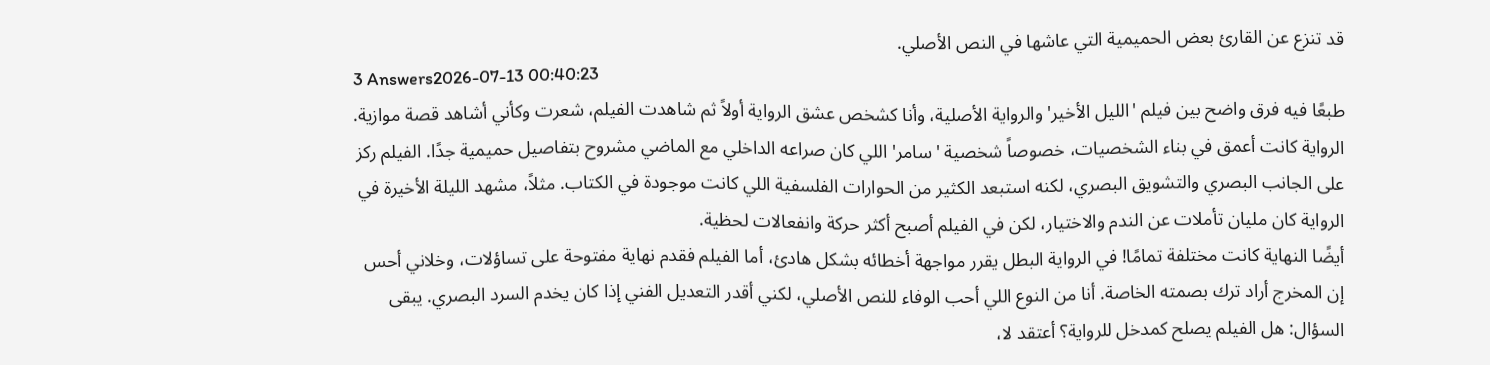قد تنزع عن القارئ بعض الحميمية التي عاشها في النص الأصلي.
3 Answers2026-07-13 00:40:23
طبعًا فيه فرق واضح بين فيلم 'الليل الأخير' والرواية الأصلية، وأنا كشخص عشق الرواية أولاً ثم شاهدت الفيلم، شعرت وكأني أشاهد قصة موازية. الرواية كانت أعمق في بناء الشخصيات، خصوصاً شخصية 'سامر' اللي كان صراعه الداخلي مع الماضي مشروح بتفاصيل حميمية جدًا. الفيلم ركز على الجانب البصري والتشويق البصري، لكنه استبعد الكثير من الحوارات الفلسفية اللي كانت موجودة في الكتاب. مثلاً، مشهد الليلة الأخيرة في الرواية كان مليان تأملات عن الندم والاختيار، لكن في الفيلم أصبح أكثر حركة وانفعالات لحظية.
أيضًا النهاية كانت مختلفة تمامًا! في الرواية البطل يقرر مواجهة أخطائه بشكل هادئ، أما الفيلم فقدم نهاية مفتوحة على تساؤلات، وخلاني أحس إن المخرج أراد ترك بصمته الخاصة. أنا من النوع اللي أحب الوفاء للنص الأصلي، لكني أقدر التعديل الفني إذا كان يخدم السرد البصري. يبقى السؤال: هل الفيلم يصلح كمدخل للرواية؟ أعتقد لا،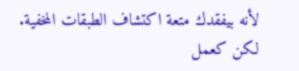لأنه بيفقدك متعة اكتشاف الطبقات المخفية. لكن كعمل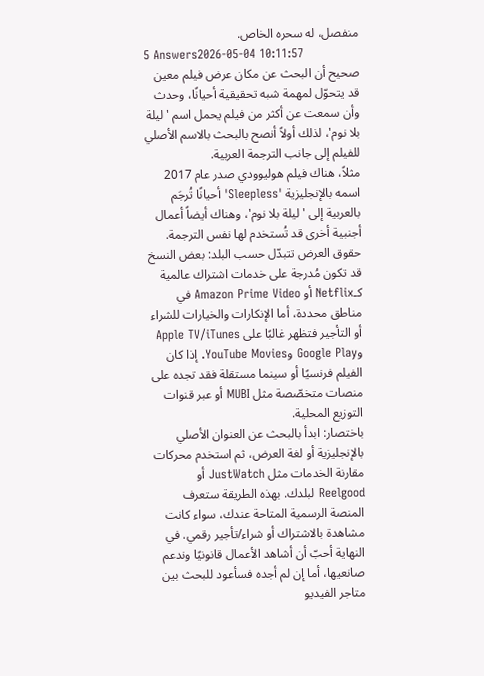منفصل، له سحره الخاص.
5 Answers2026-05-04 10:11:57
صحيح أن البحث عن مكان عرض فيلم معين قد يتحوّل لمهمة شبه تحقيقية أحيانًا، وحدث وأن سمعت عن أكثر من فيلم يحمل اسم 'ليلة بلا نوم'، لذلك أولاً أنصح بالبحث بالاسم الأصلي للفيلم إلى جانب الترجمة العربية.
مثلاً، هناك فيلم هوليوودي صدر عام 2017 اسمه بالإنجليزية 'Sleepless' أحيانًا تُرجَم بالعربية إلى 'ليلة بلا نوم'، وهناك أيضاً أعمال أجنبية أخرى قد تُستخدم لها نفس الترجمة. حقوق العرض تتبدّل حسب البلد: بعض النسخ قد تكون مُدرجة على خدمات اشتراك عالمية كـNetflix أو Amazon Prime Video في مناطق محددة، أما الإنكارات والخيارات للشراء أو التأجير فتظهر غالبًا على Apple TV/iTunes وGoogle Play وYouTube Movies. إذا كان الفيلم فرنسيًا أو سينما مستقلة فقد تجده على منصات متخصّصة مثل MUBI أو عبر قنوات التوزيع المحلية.
باختصار: ابدأ بالبحث عن العنوان الأصلي بالإنجليزية أو لغة العرض، ثم استخدم محركات مقارنة الخدمات مثل JustWatch أو Reelgood لبلدك. بهذه الطريقة ستعرف المنصة الرسمية المتاحة عندك، سواء كانت مشاهدة بالاشتراك أو شراء/تأجير رقمي. في النهاية أحبّ أن أشاهد الأعمال قانونيًا وندعم صانعيها، أما إن لم أجده فسأعود للبحث بين متاجر الفيديو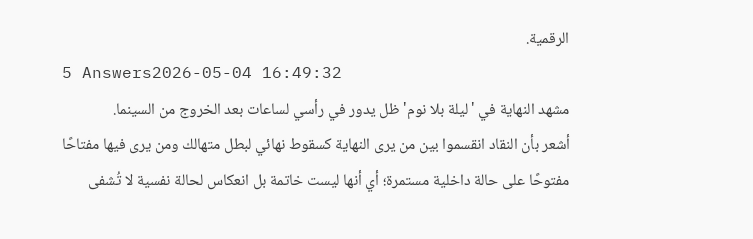الرقمية.
5 Answers2026-05-04 16:49:32
مشهد النهاية في 'ليلة بلا نوم' ظل يدور في رأسي لساعات بعد الخروج من السينما.
أشعر بأن النقاد انقسموا بين من يرى النهاية كسقوط نهائي لبطل متهالك ومن يرى فيها مفتاحًا مفتوحًا على حالة داخلية مستمرة؛ أي أنها ليست خاتمة بل انعكاس لحالة نفسية لا تُشفى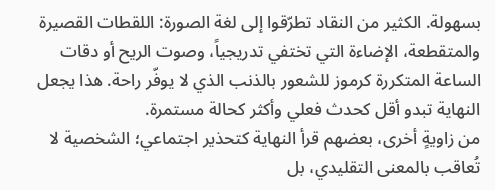بسهولة. الكثير من النقاد تطرّقوا إلى لغة الصورة: اللقطات القصيرة والمتقطعة، الإضاءة التي تختفي تدريجياً، وصوت الريح أو دقات الساعة المتكررة كرموز للشعور بالذنب الذي لا يوفّر راحة. هذا يجعل النهاية تبدو أقل كحدث فعلي وأكثر كحالة مستمرة.
من زاويةٍ أخرى، بعضهم قرأ النهاية كتحذير اجتماعي؛ الشخصية لا تُعاقب بالمعنى التقليدي، بل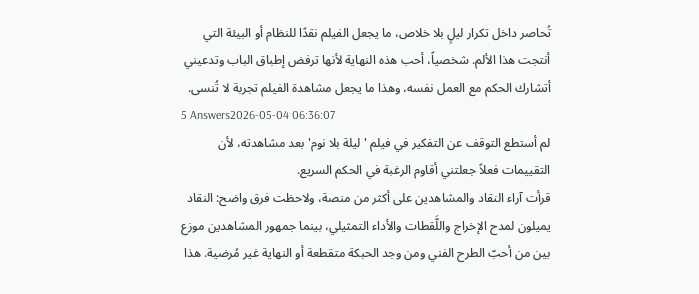تُحاصر داخل تكرار ليلٍ بلا خلاص، ما يجعل الفيلم نقدًا للنظام أو البيئة التي أنتجت هذا الألم. شخصياً، أحب هذه النهاية لأنها ترفض إطباق الباب وتدعيني أتشارك الحكم مع العمل نفسه، وهذا ما يجعل مشاهدة الفيلم تجربة لا تُنسى.
5 Answers2026-05-04 06:36:07
لم أستطع التوقف عن التفكير في فيلم 'ليلة بلا نوم' بعد مشاهدته، لأن التقييمات فعلاً جعلتني أقاوم الرغبة في الحكم السريع.
قرأت آراء النقاد والمشاهدين على أكثر من منصة، ولاحظت فرق واضح: النقاد يميلون لمدح الإخراج واللَّقطات والأداء التمثيلي، بينما جمهور المشاهدين موزع بين من أحبّ الطرح الفني ومن وجد الحبكة متقطعة أو النهاية غير مُرضية. هذا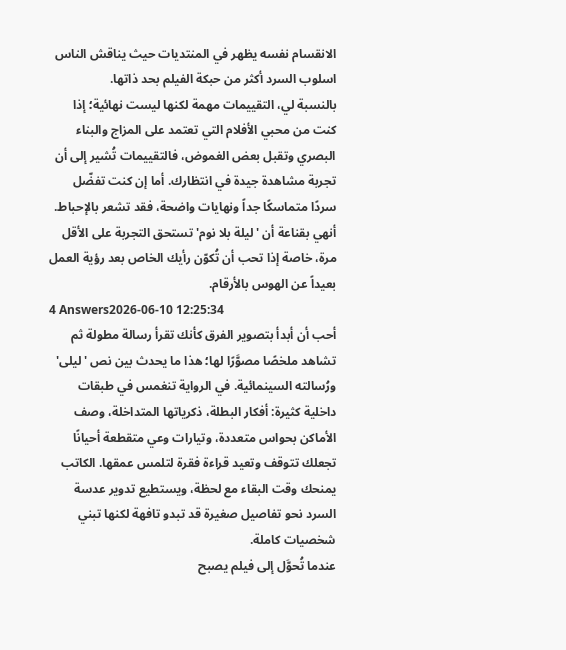الانقسام نفسه يظهر في المنتديات حيث يناقش الناس اسلوب السرد أكثر من حبكة الفيلم بحد ذاتها.
بالنسبة لي، التقييمات مهمة لكنها ليست نهائية؛ إذا كنت من محبي الأفلام التي تعتمد على المزاج والبناء البصري وتقبل بعض الغموض، فالتقييمات تُشير إلى أن تجربة مشاهدة جيدة في انتظارك. أما إن كنت تفضّل سردًا متماسكًا جداً ونهايات واضحة، فقد تشعر بالإحباط. أنهي بقناعة أن 'ليلة بلا نوم' تستحق التجربة على الأقل مرة، خاصة إذا تحب أن تُكوّن رأيك الخاص بعد رؤية العمل بعيداً عن الهوس بالأرقام.
4 Answers2026-06-10 12:25:34
أحب أن أبدأ بتصوير الفرق كأنك تقرأ رسالة مطولة ثم تشاهد ملخصًا مصوَّرًا لها؛ هذا ما يحدث بين نص 'ليلى' ورُسالته السينمائية. في الرواية تنغمس في طبقات داخلية كثيرة: أفكار البطلة، ذكرياتها المتداخلة، وصف الأماكن بحواس متعددة، وتيارات وعي متقطعة أحيانًا تجعلك تتوقف وتعيد قراءة فقرة لتلمس عمقها. الكاتب يمنحك وقت البقاء مع لحظة، ويستطيع تدوير عدسة السرد نحو تفاصيل صغيرة قد تبدو تافهة لكنها تبني شخصيات كاملة.
عندما تُحوَّل إلى فيلم يصبح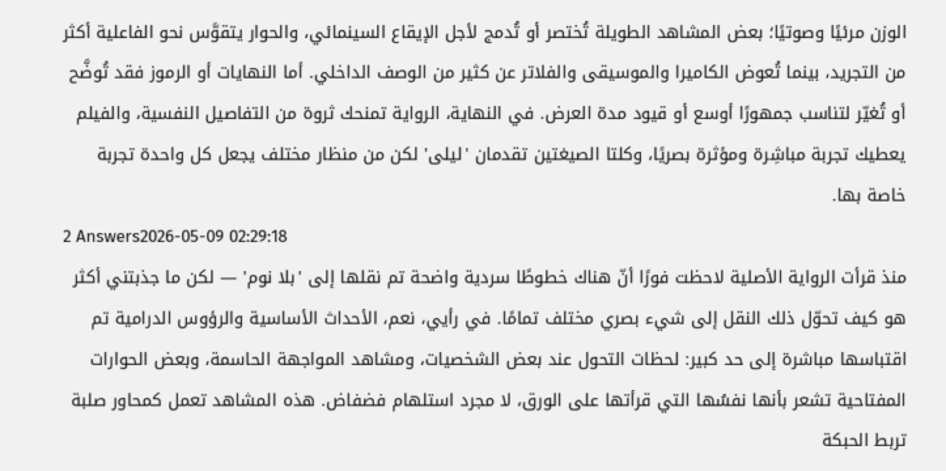الوزن مرئيًا وصوتيًا؛ بعض المشاهد الطويلة تُختصر أو تُدمج لأجل الإيقاع السينمائي، والحوار يتقوَّس نحو الفاعلية أكثر من التجريد، بينما تُعوض الكاميرا والموسيقى والفلاتر عن كثير من الوصف الداخلي. أما النهايات أو الرموز فقد تُوضَّح أو تُغيّر لتناسب جمهورًا أوسع أو قيود مدة العرض. في النهاية، الرواية تمنحك ثروة من التفاصيل النفسية، والفيلم يعطيك تجربة مباشِرة ومؤثرة بصريًا، وكلتا الصيغتين تقدمان 'ليلى' لكن من منظار مختلف يجعل كل واحدة تجربة خاصة بها.
2 Answers2026-05-09 02:29:18
منذ قرأت الرواية الأصلية لاحظت فورًا أنّ هناك خطوطًا سردية واضحة تم نقلها إلى 'بلا نوم' — لكن ما جذبتني أكثر هو كيف تحوّل ذلك النقل إلى شيء بصري مختلف تمامًا. في رأيي، نعم، الأحداث الأساسية والرؤوس الدرامية تم اقتباسها مباشرة إلى حد كبير: لحظات التحول عند بعض الشخصيات، ومشاهد المواجهة الحاسمة، وبعض الحوارات المفتاحية تشعر بأنها نفسُها التي قرأتها على الورق، لا مجرد استلهام فضفاض. هذه المشاهد تعمل كمحاور صلبة تربط الحبكة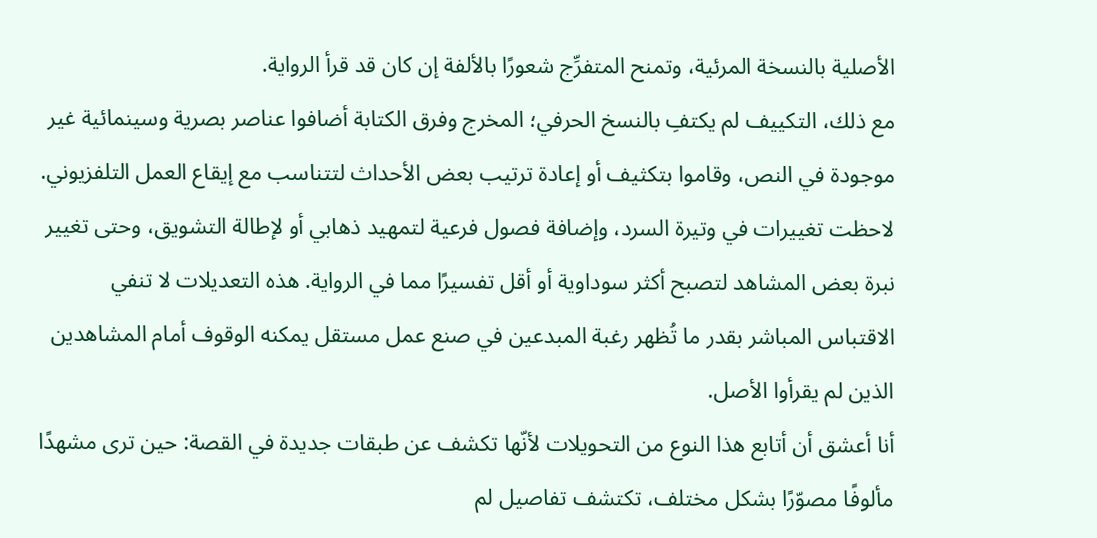الأصلية بالنسخة المرئية، وتمنح المتفرِّج شعورًا بالألفة إن كان قد قرأ الرواية.
مع ذلك، التكييف لم يكتفِ بالنسخ الحرفي؛ المخرج وفرق الكتابة أضافوا عناصر بصرية وسينمائية غير موجودة في النص، وقاموا بتكثيف أو إعادة ترتيب بعض الأحداث لتتناسب مع إيقاع العمل التلفزيوني. لاحظت تغييرات في وتيرة السرد، وإضافة فصول فرعية لتمهيد ذهابي أو لإطالة التشويق، وحتى تغيير نبرة بعض المشاهد لتصبح أكثر سوداوية أو أقل تفسيرًا مما في الرواية. هذه التعديلات لا تنفي الاقتباس المباشر بقدر ما تُظهر رغبة المبدعين في صنع عمل مستقل يمكنه الوقوف أمام المشاهدين الذين لم يقرأوا الأصل.
أنا أعشق أن أتابع هذا النوع من التحويلات لأنّها تكشف عن طبقات جديدة في القصة: حين ترى مشهدًا مألوفًا مصوّرًا بشكل مختلف، تكتشف تفاصيل لم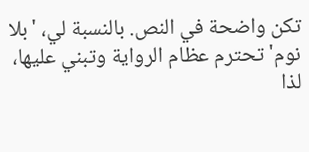تكن واضحة في النص. بالنسبة لي، 'بلا نوم' تحترم عظام الرواية وتبني عليها، لذا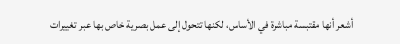أشعر أنها مقتبسة مباشرة في الأساس، لكنها تتحول إلى عمل بصرية خاص بها عبر تغييرات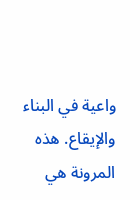واعية في البناء والإيقاع. هذه المرونة هي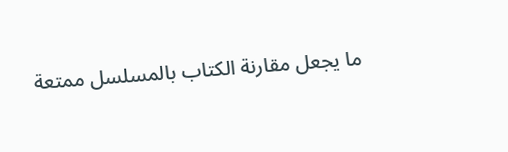ما يجعل مقارنة الكتاب بالمسلسل ممتعة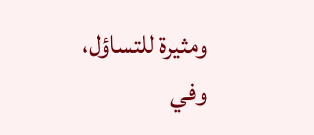ومثيرة للتساؤل، وفي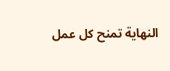النهاية تمنح كل عمل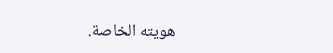هويته الخاصة.